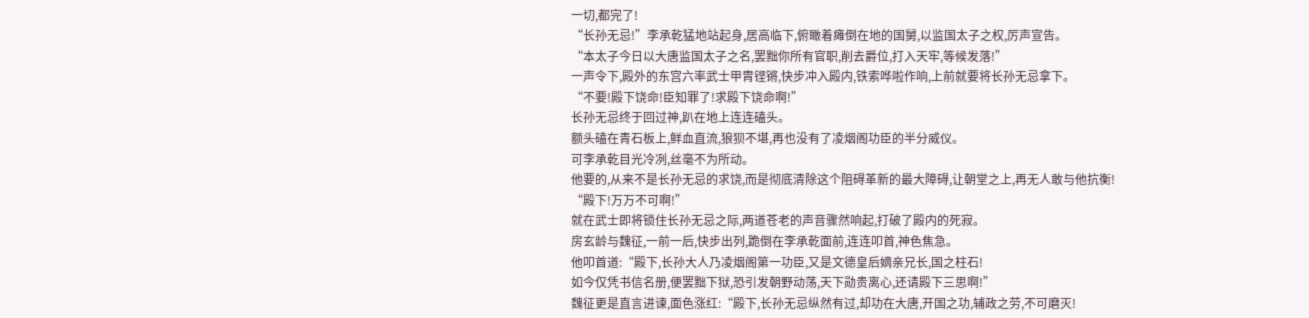一切,都完了!
“长孙无忌!”李承乾猛地站起身,居高临下,俯瞰着瘫倒在地的国舅,以监国太子之权,厉声宣告。
“本太子今日以大唐监国太子之名,罢黜你所有官职,削去爵位,打入天牢,等候发落!”
一声令下,殿外的东宫六率武士甲胄铿锵,快步冲入殿内,铁索哗啦作响,上前就要将长孙无忌拿下。
“不要!殿下饶命!臣知罪了!求殿下饶命啊!”
长孙无忌终于回过神,趴在地上连连磕头。
额头磕在青石板上,鲜血直流,狼狈不堪,再也没有了凌烟阁功臣的半分威仪。
可李承乾目光冷冽,丝毫不为所动。
他要的,从来不是长孙无忌的求饶,而是彻底清除这个阻碍革新的最大障碍,让朝堂之上,再无人敢与他抗衡!
“殿下!万万不可啊!”
就在武士即将锁住长孙无忌之际,两道苍老的声音骤然响起,打破了殿内的死寂。
房玄龄与魏征,一前一后,快步出列,跪倒在李承乾面前,连连叩首,神色焦急。
他叩首道:“殿下,长孙大人乃凌烟阁第一功臣,又是文德皇后嫡亲兄长,国之柱石!
如今仅凭书信名册,便罢黜下狱,恐引发朝野动荡,天下勋贵离心,还请殿下三思啊!”
魏征更是直言进谏,面色涨红:“殿下,长孙无忌纵然有过,却功在大唐,开国之功,辅政之劳,不可磨灭!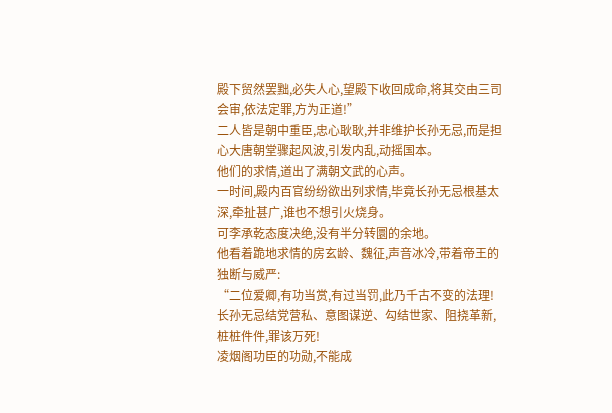殿下贸然罢黜,必失人心,望殿下收回成命,将其交由三司会审,依法定罪,方为正道!”
二人皆是朝中重臣,忠心耿耿,并非维护长孙无忌,而是担心大唐朝堂骤起风波,引发内乱,动摇国本。
他们的求情,道出了满朝文武的心声。
一时间,殿内百官纷纷欲出列求情,毕竟长孙无忌根基太深,牵扯甚广,谁也不想引火烧身。
可李承乾态度决绝,没有半分转圜的余地。
他看着跪地求情的房玄龄、魏征,声音冰冷,带着帝王的独断与威严:
“二位爱卿,有功当赏,有过当罚,此乃千古不变的法理!
长孙无忌结党营私、意图谋逆、勾结世家、阻挠革新,桩桩件件,罪该万死!
凌烟阁功臣的功勋,不能成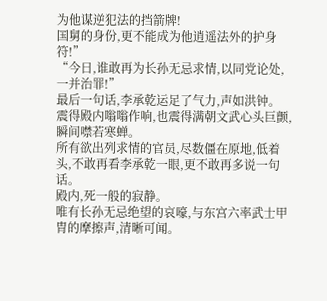为他谋逆犯法的挡箭牌!
国舅的身份,更不能成为他逍遥法外的护身符!”
“今日,谁敢再为长孙无忌求情,以同党论处,一并治罪!”
最后一句话,李承乾运足了气力,声如洪钟。
震得殿内嗡嗡作响,也震得满朝文武心头巨颤,瞬间噤若寒蝉。
所有欲出列求情的官员,尽数僵在原地,低着头,不敢再看李承乾一眼,更不敢再多说一句话。
殿内,死一般的寂静。
唯有长孙无忌绝望的哀嚎,与东宫六率武士甲胄的摩擦声,清晰可闻。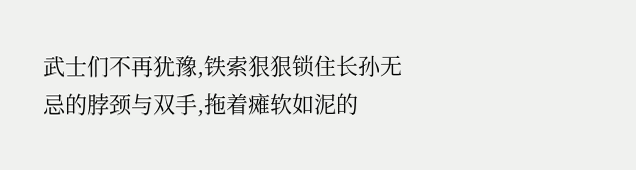武士们不再犹豫,铁索狠狠锁住长孙无忌的脖颈与双手,拖着瘫软如泥的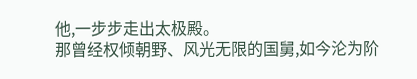他,一步步走出太极殿。
那曾经权倾朝野、风光无限的国舅,如今沦为阶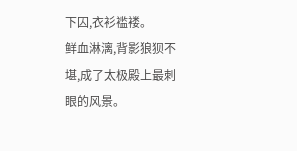下囚,衣衫褴褛。
鲜血淋漓,背影狼狈不堪,成了太极殿上最刺眼的风景。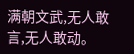满朝文武,无人敢言,无人敢动。